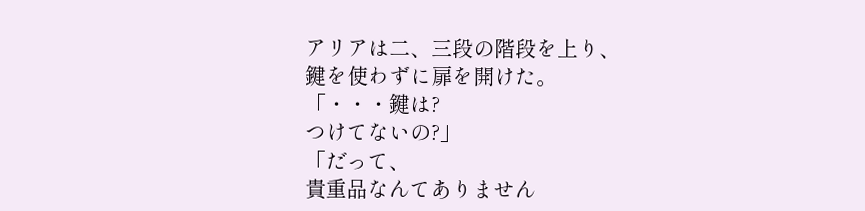アリアは二、三段の階段を上り、
鍵を使わずに扉を開けた。
「・・・鍵は?
つけてないの?」
「だって、
貴重品なんてありません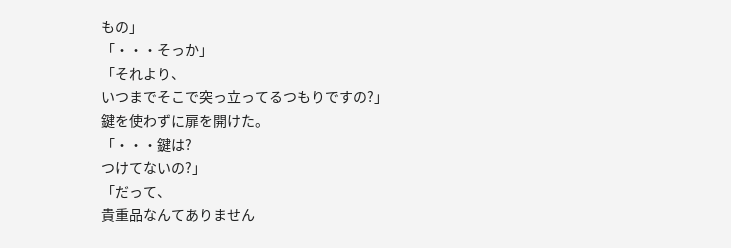もの」
「・・・そっか」
「それより、
いつまでそこで突っ立ってるつもりですの?」
鍵を使わずに扉を開けた。
「・・・鍵は?
つけてないの?」
「だって、
貴重品なんてありません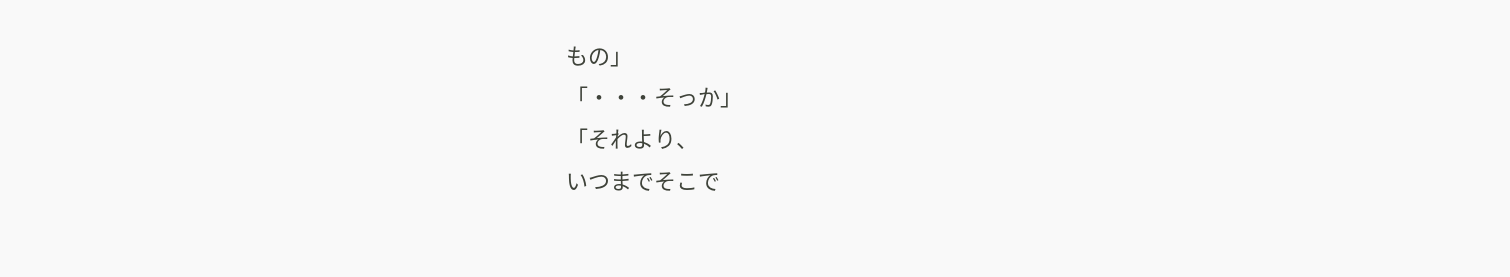もの」
「・・・そっか」
「それより、
いつまでそこで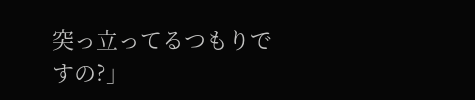突っ立ってるつもりですの?」